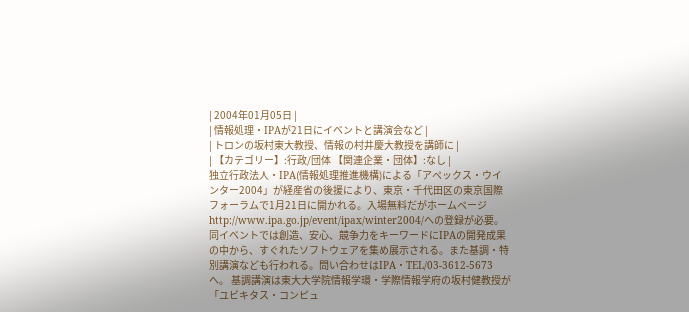| 2004年01月05日 |
| 情報処理・IPAが21日にイベントと講演会など |
| トロンの坂村東大教授、情報の村井慶大教授を講師に |
| 【カテゴリー】:行政/団体 【関連企業・団体】:なし |
独立行政法人・IPA(情報処理推進機構)による「アペックス・ウインター2004」が経産省の後援により、東京・千代田区の東京国際フォーラムで1月21日に開かれる。入場無料だがホームページhttp://www.ipa.go.jp/event/ipax/winter2004/への登録が必要。 同イベントでは創造、安心、競争力をキーワードにIPAの開発成果の中から、すぐれたソフトウェアを集め展示される。また基調・特別講演なども行われる。問い合わせはIPA・TEL/03-3612-5673へ。 基調講演は東大大学院情報学環・学際情報学府の坂村健教授が「ユビキタス・コンピュ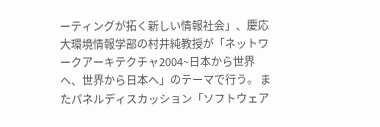ーティングが拓く新しい情報社会」、慶応大環境情報学部の村井純教授が「ネットワークアーキテクチャ2004~日本から世界へ、世界から日本へ」のテーマで行う。 またパネルディスカッション「ソフトウェア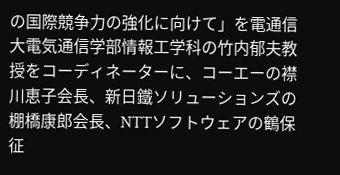の国際競争力の強化に向けて」を電通信大電気通信学部情報工学科の竹内郁夫教授をコーディネーターに、コーエーの襟川恵子会長、新日鐵ソリューションズの棚橋康郎会長、NTTソフトウェアの鶴保征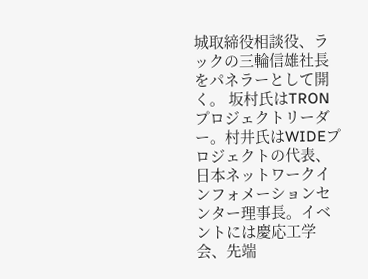城取締役相談役、ラックの三輪信雄社長をパネラーとして開く。 坂村氏はTRONプロジェクトリーダー。村井氏はWIDEプロジェクトの代表、日本ネットワークインフォメーションセンター理事長。イベントには慶応工学会、先端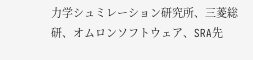力学シュミレーション研究所、三菱総研、オムロンソフトウェア、SRA先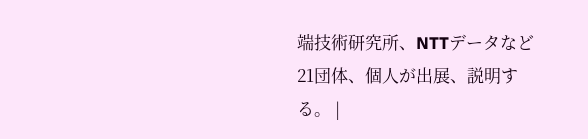端技術研究所、NTTデータなど21団体、個人が出展、説明する。 |